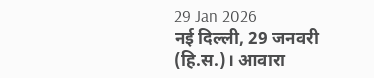29 Jan 2026
नई दिल्ली, 29 जनवरी (हि.स.)। आवारा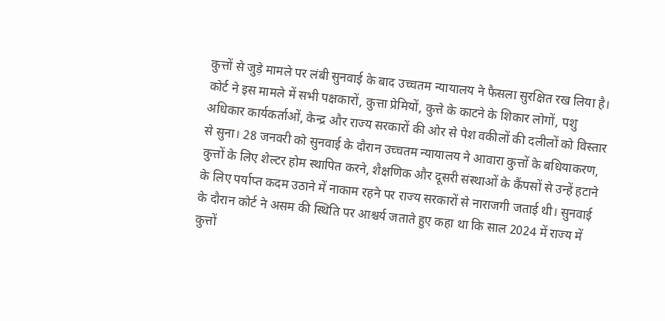कुत्तों से जुड़े मामले पर लंबी सुनवाई के बाद उच्चतम न्यायालय ने फैसला सुरक्षित रख लिया है। कोर्ट ने इस मामले में सभी पक्षकारों, कुत्ता प्रेमियों, कुत्ते के काटने के शिकार लोगों, पशु अधिकार कार्यकर्ताओं, केन्द्र और राज्य सरकारों की ओर से पेश वकीलों की दलीलों को विस्तार से सुना। 28 जनवरी को सुनवाई के दौरान उच्चतम न्यायालय ने आवारा कुत्तों के बधियाकरण, कुत्तों के लिए शेल्टर होम स्थापित करने, शैक्षणिक और दूसरी संस्थाओं के कैंपसों से उन्हें हटाने के लिए पर्याप्त कदम उठाने में नाकाम रहने पर राज्य सरकारों से नाराजगी जताई थी। सुनवाई के दौरान कोर्ट ने असम की स्थिति पर आश्चर्य जताते हुए कहा था कि साल 2024 में राज्य में कुत्तों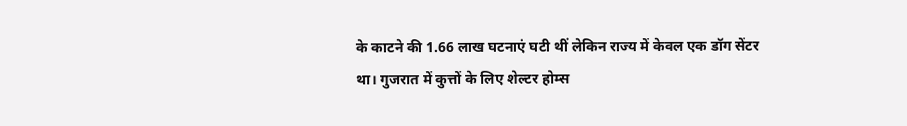के काटने की 1.66 लाख घटनाएं घटी थीं लेकिन राज्य में केवल एक डॉग सेंटर था। गुजरात में कुत्तों के लिए शेल्टर होम्स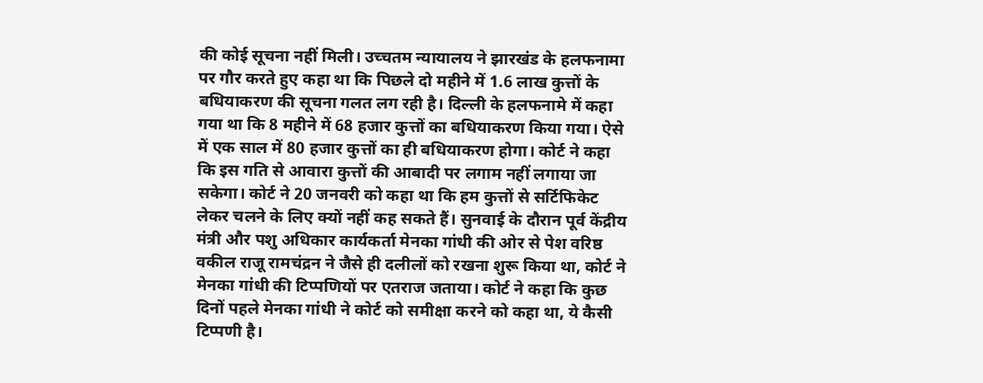की कोई सूचना नहीं मिली। उच्चतम न्यायालय ने झारखंड के हलफनामा पर गौर करते हुए कहा था कि पिछले दो महीने में 1.6 लाख कुत्तों के बधियाकरण की सूचना गलत लग रही है। दिल्ली के हलफनामे में कहा गया था कि 8 महीने में 68 हजार कुत्तों का बधियाकरण किया गया। ऐसे में एक साल में 80 हजार कुत्तों का ही बधियाकरण होगा। कोर्ट ने कहा कि इस गति से आवारा कुत्तों की आबादी पर लगाम नहीं लगाया जा सकेगा। कोर्ट ने 20 जनवरी को कहा था कि हम कुत्तों से सर्टिफिकेट लेकर चलने के लिए क्यों नहीं कह सकते हैं। सुनवाई के दौरान पूर्व केंद्रीय मंत्री और पशु अधिकार कार्यकर्ता मेनका गांधी की ओर से पेश वरिष्ठ वकील राजू रामचंद्रन ने जैसे ही दलीलों को रखना शुरू किया था, कोर्ट ने मेनका गांधी की टिप्पणियों पर एतराज जताया। कोर्ट ने कहा कि कुछ दिनों पहले मेनका गांधी ने कोर्ट को समीक्षा करने को कहा था, ये कैसी टिप्पणी है।